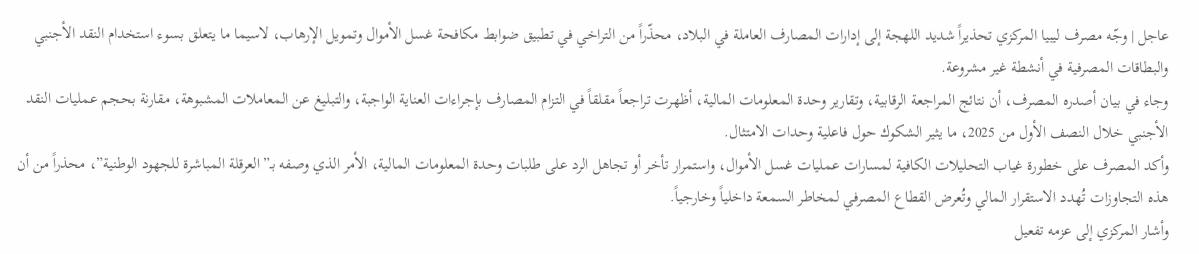عاجل | وجّه مصرف ليبيا المركزي تحذيراً شديد اللهجة إلى إدارات المصارف العاملة في البلاد، محذّراً من التراخي في تطبيق ضوابط مكافحة غسل الأموال وتمويل الإرهاب، لاسيما ما يتعلق بسوء استخدام النقد الأجنبي والبطاقات المصرفية في أنشطة غير مشروعة.
وجاء في بيان أصدره المصرف، أن نتائج المراجعة الرقابية، وتقارير وحدة المعلومات المالية، أظهرت تراجعاً مقلقاً في التزام المصارف بإجراءات العناية الواجبة، والتبليغ عن المعاملات المشبوهة، مقارنة بحجم عمليات النقد الأجنبي خلال النصف الأول من 2025، ما يثير الشكوك حول فاعلية وحدات الامتثال.
وأكد المصرف على خطورة غياب التحليلات الكافية لمسارات عمليات غسل الأموال، واستمرار تأخر أو تجاهل الرد على طلبات وحدة المعلومات المالية، الأمر الذي وصفه بـ”العرقلة المباشرة للجهود الوطنية”، محذراً من أن هذه التجاوزات تُهدد الاستقرار المالي وتُعرض القطاع المصرفي لمخاطر السمعة داخلياً وخارجياً.
وأشار المركزي إلى عزمه تفعيل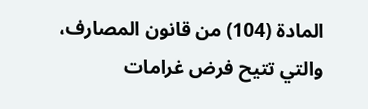المادة (104) من قانون المصارف، والتي تتيح فرض غرامات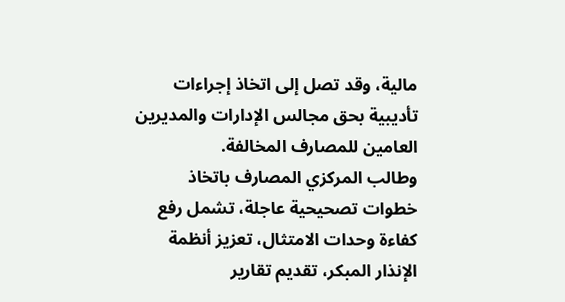مالية، وقد تصل إلى اتخاذ إجراءات تأديبية بحق مجالس الإدارات والمديرين العامين للمصارف المخالفة.
وطالب المركزي المصارف باتخاذ خطوات تصحيحية عاجلة، تشمل رفع كفاءة وحدات الامتثال، تعزيز أنظمة الإنذار المبكر، تقديم تقارير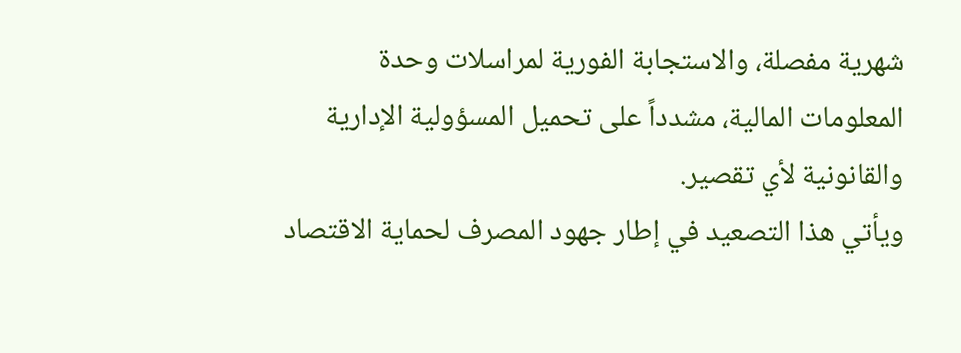شهرية مفصلة، والاستجابة الفورية لمراسلات وحدة المعلومات المالية، مشدداً على تحميل المسؤولية الإدارية والقانونية لأي تقصير.
ويأتي هذا التصعيد في إطار جهود المصرف لحماية الاقتصاد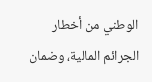الوطني من أخطار الجرائم المالية، وضمان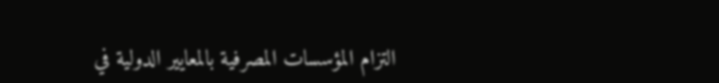التزام المؤسسات المصرفية بالمعايير الدولية في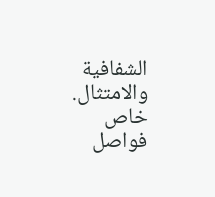الشفافية والامتثال.
خاص فواصل